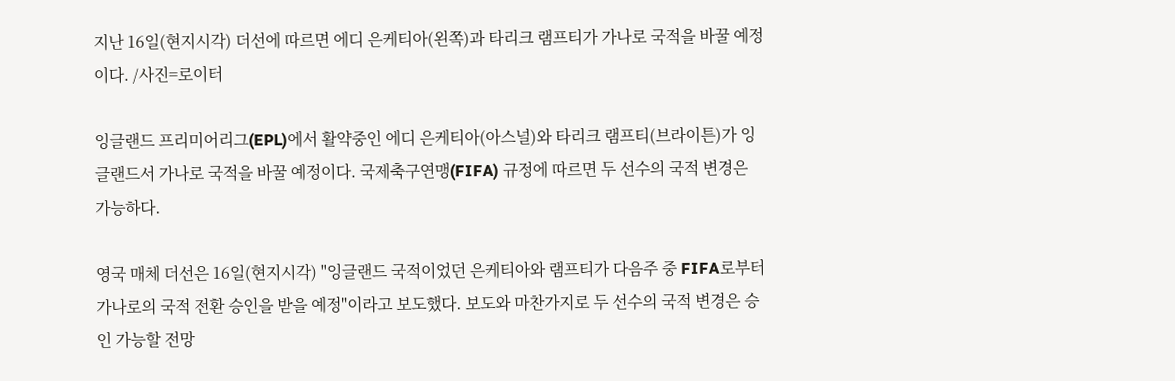지난 16일(현지시각) 더선에 따르면 에디 은케티아(왼쪽)과 타리크 램프티가 가나로 국적을 바꿀 예정이다. /사진=로이터

잉글랜드 프리미어리그(EPL)에서 활약중인 에디 은케티아(아스널)와 타리크 램프티(브라이튼)가 잉글랜드서 가나로 국적을 바꿀 예정이다. 국제축구연맹(FIFA) 규정에 따르면 두 선수의 국적 변경은 가능하다.

영국 매체 더선은 16일(현지시각) "잉글랜드 국적이었던 은케티아와 램프티가 다음주 중 FIFA로부터 가나로의 국적 전환 승인을 받을 예정"이라고 보도했다. 보도와 마찬가지로 두 선수의 국적 변경은 승인 가능할 전망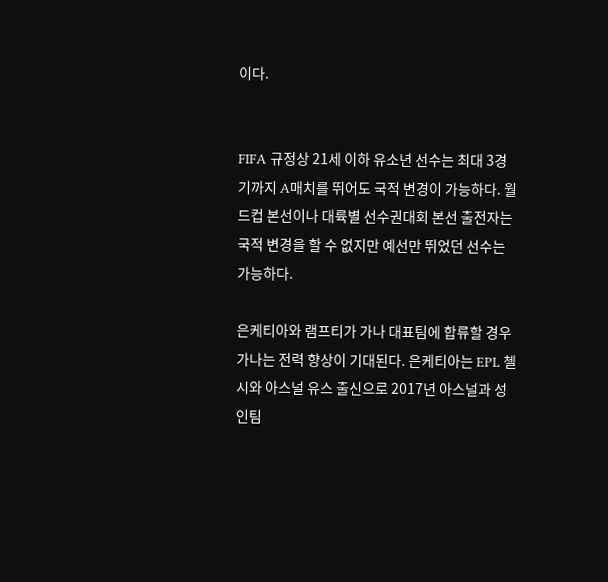이다.


FIFA 규정상 21세 이하 유소년 선수는 최대 3경기까지 A매치를 뛰어도 국적 변경이 가능하다. 월드컵 본선이나 대륙별 선수권대회 본선 출전자는 국적 변경을 할 수 없지만 예선만 뛰었던 선수는 가능하다.

은케티아와 램프티가 가나 대표팀에 합류할 경우 가나는 전력 향상이 기대된다. 은케티아는 EPL 첼시와 아스널 유스 출신으로 2017년 아스널과 성인팀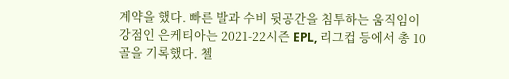계약을 했다. 빠른 발과 수비 뒷공간을 침투하는 움직임이 강점인 은케티아는 2021-22시즌 EPL, 리그컵 등에서 총 10골을 기록했다. 첼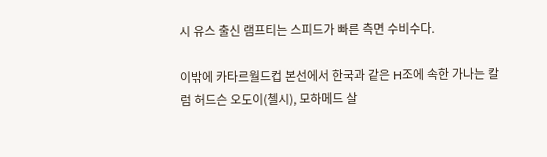시 유스 출신 램프티는 스피드가 빠른 측면 수비수다.

이밖에 카타르월드컵 본선에서 한국과 같은 H조에 속한 가나는 칼럼 허드슨 오도이(첼시), 모하메드 살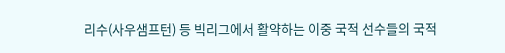리수(사우샘프턴) 등 빅리그에서 활약하는 이중 국적 선수들의 국적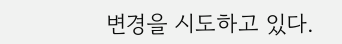변경을 시도하고 있다.